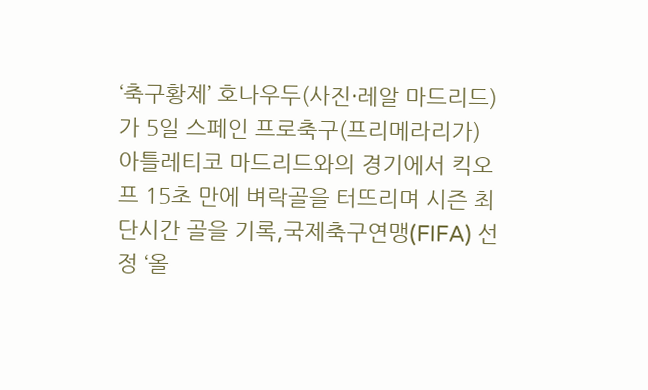‘축구황제’ 호나우두(사진·레알 마드리드)가 5일 스페인 프로축구(프리메라리가) 아틀레티코 마드리드와의 경기에서 킥오프 15초 만에 벼락골을 터뜨리며 시즌 최단시간 골을 기록,국제축구연맹(FIFA) 선정 ‘올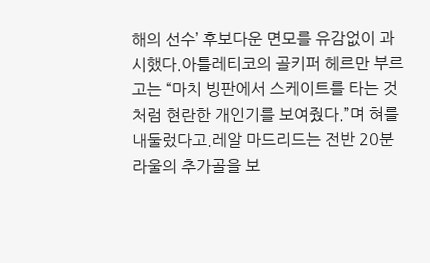해의 선수’ 후보다운 면모를 유감없이 과시했다.아틀레티코의 골키퍼 헤르만 부르고는 “마치 빙판에서 스케이트를 타는 것처럼 현란한 개인기를 보여줬다.”며 혀를 내둘렀다고.레알 마드리드는 전반 20분 라울의 추가골을 보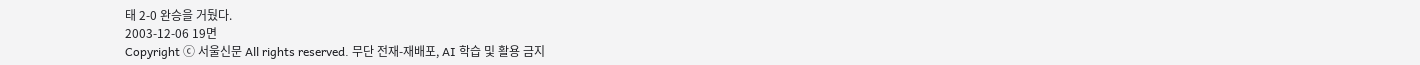태 2-0 완승을 거뒀다.
2003-12-06 19면
Copyright ⓒ 서울신문 All rights reserved. 무단 전재-재배포, AI 학습 및 활용 금지